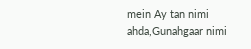mein Ay tan nimi ahda,Gunahgaar nimi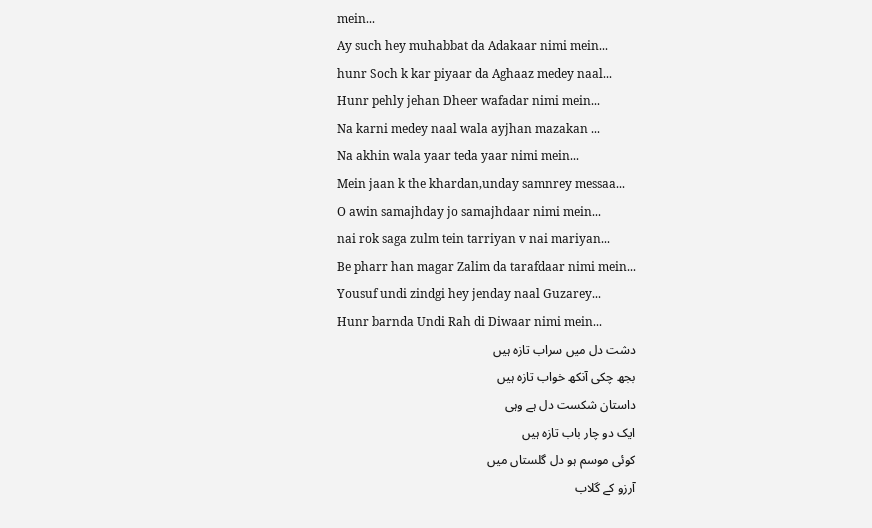mein...
Ay such hey muhabbat da Adakaar nimi mein...
hunr Soch k kar piyaar da Aghaaz medey naal...
Hunr pehly jehan Dheer wafadar nimi mein...
Na karni medey naal wala ayjhan mazakan ...
Na akhin wala yaar teda yaar nimi mein...
Mein jaan k the khardan,unday samnrey messaa...
O awin samajhday jo samajhdaar nimi mein...
nai rok saga zulm tein tarriyan v nai mariyan...
Be pharr han magar Zalim da tarafdaar nimi mein...
Yousuf undi zindgi hey jenday naal Guzarey...
Hunr barnda Undi Rah di Diwaar nimi mein...
دشت دل میں سراب تازہ ہیں
بجھ چکی آنکھ خواب تازہ ہیں
داستان شکست دل ہے وہی
ایک دو چار باب تازہ ہیں
کوئی موسم ہو دل گلستاں میں
آرزو کے گلاب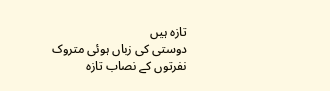تازہ ہیں
دوستی کی زباں ہوئی متروک
نفرتوں کے نصاب تازہ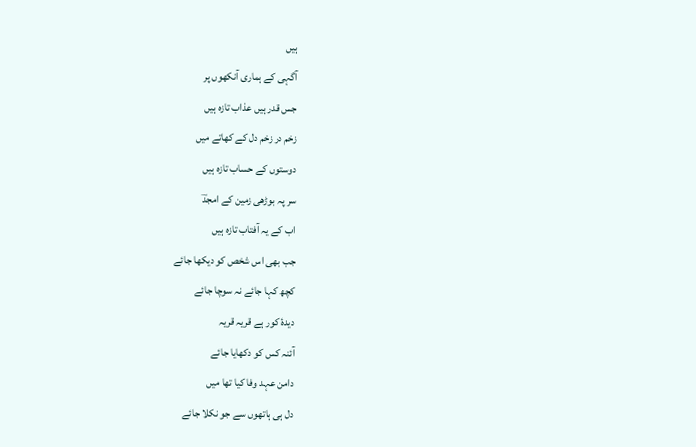ہیں
آگہی کے ہماری آنکھوں پر
جس قدر ہیں عذاب تازہ ہیں
زخم در زخم دل کے کھاتے میں
دوستوں کے حساب تازہ ہیں
سر پہ بوڑھی زمین کے امجدؔ
اب کے یہ آفتاب تازہ ہیں
جب بھی اس شخص کو دیکھا جائے
کچھ کہا جائے نہ سوچا جائے
دیدۂ کور ہے قریہ قریہ
آئنہ کس کو دکھایا جائے
دامن عہد وفا کیا تھا میں
دل ہی ہاتھوں سے جو نکلا جائے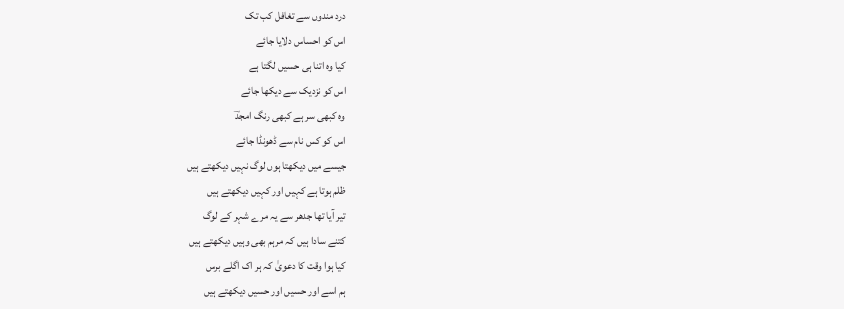درد مندوں سے تغافل کب تک
اس کو احساس دلایا جائے
کیا وہ اتنا ہی حسیں لگتا ہے
اس کو نزدیک سے دیکھا جائے
وہ کبھی سر ہے کبھی رنگ امجدؔ
اس کو کس نام سے ڈھونڈا جائے
جیسے میں دیکھتا ہوں لوگ نہیں دیکھتے ہیں
ظلم ہوتا ہے کہیں اور کہیں دیکھتے ہیں
تیر آیا تھا جدھر سے یہ مرے شہر کے لوگ
کتنے سادا ہیں کہ مرہم بھی وہیں دیکھتے ہیں
کیا ہوا وقت کا دعویٰ کہ ہر اک اگلے برس
ہم اسے اور حسیں اور حسیں دیکھتے ہیں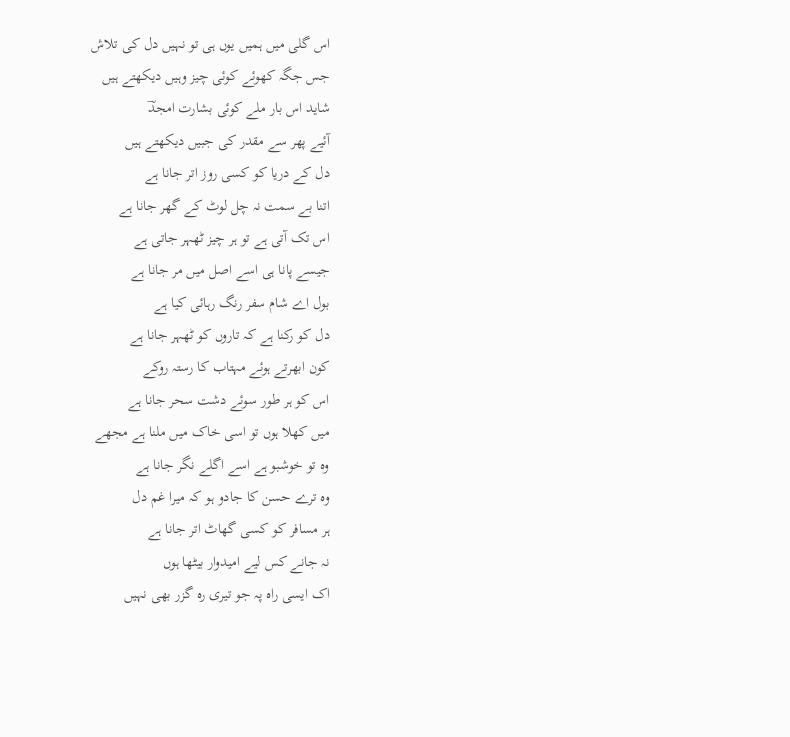اس گلی میں ہمیں یوں ہی تو نہیں دل کی تلاش
جس جگہ کھوئے کوئی چیز وہیں دیکھتے ہیں
شاید اس بار ملے کوئی بشارت امجدؔ
آئیے پھر سے مقدر کی جبیں دیکھتے ہیں
دل کے دریا کو کسی روز اتر جانا ہے
اتنا بے سمت نہ چل لوٹ کے گھر جانا ہے
اس تک آتی ہے تو ہر چیز ٹھہر جاتی ہے
جیسے پانا ہی اسے اصل میں مر جانا ہے
بول اے شام سفر رنگ رہائی کیا ہے
دل کو رکنا ہے کہ تاروں کو ٹھہر جانا ہے
کون ابھرتے ہوئے مہتاب کا رستہ روکے
اس کو ہر طور سوئے دشت سحر جانا ہے
میں کھلا ہوں تو اسی خاک میں ملنا ہے مجھے
وہ تو خوشبو ہے اسے اگلے نگر جانا ہے
وہ ترے حسن کا جادو ہو کہ میرا غم دل
ہر مسافر کو کسی گھاٹ اتر جانا ہے
نہ جانے کس لیے امیدوار بیٹھا ہوں
اک ایسی راہ پہ جو تیری رہ گزر بھی نہیں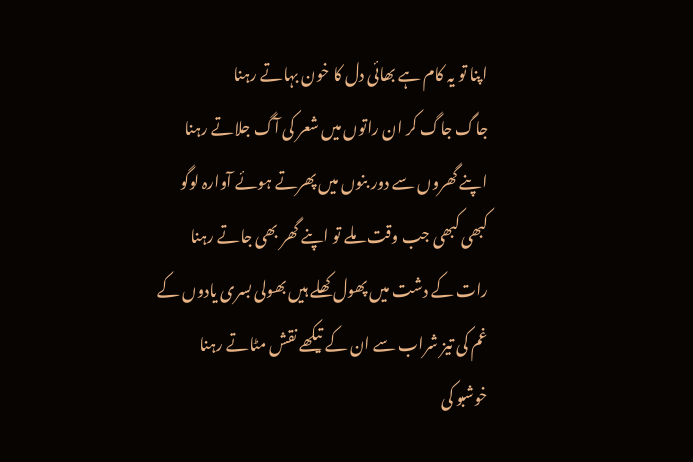اپنا تو یہ کام ہے بھائی دل کا خون بہاتے رہنا
جاگ جاگ کر ان راتوں میں شعر کی آگ جلاتے رہنا
اپنے گھروں سے دور بنوں میں پھرتے ہوئے آوارہ لوگو
کبھی کبھی جب وقت ملے تو اپنے گھر بھی جاتے رہنا
رات کے دشت میں پھول کھلے ہیں بھولی بسری یادوں کے
غم کی تیز شراب سے ان کے تیکھے نقش مٹاتے رہنا
خوشبو کی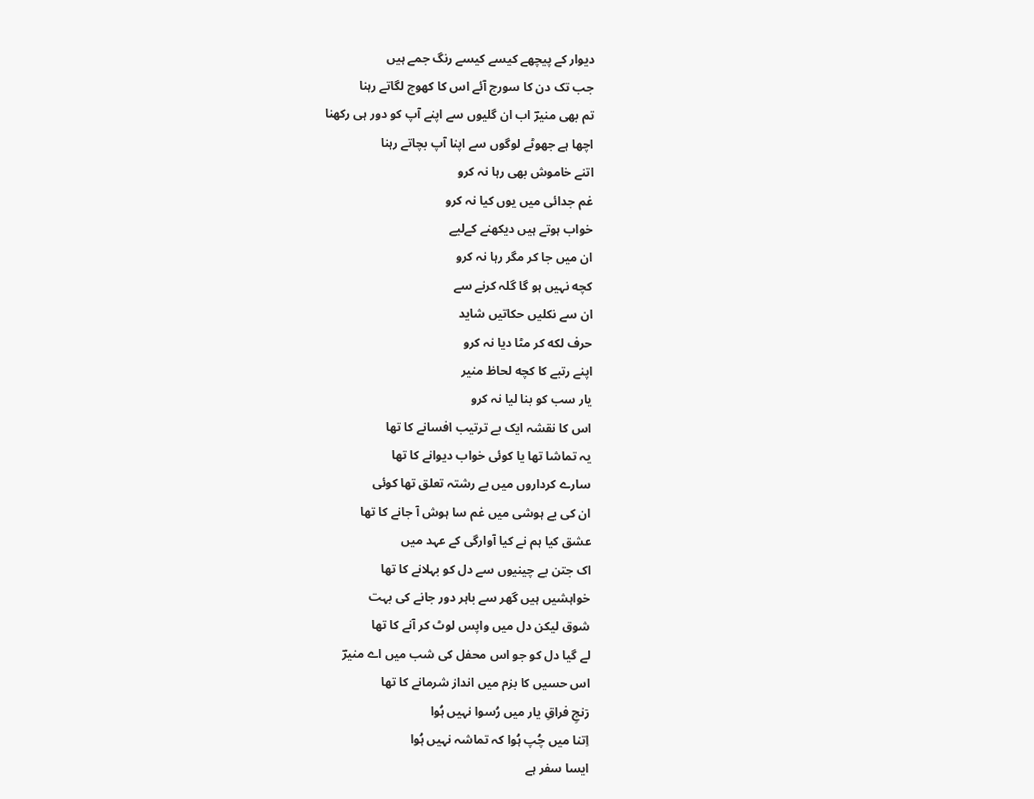دیوار کے پیچھے کیسے کیسے رنگ جمے ہیں
جب تک دن کا سورج آئے اس کا کھوج لگاتے رہنا
تم بھی منیرؔ اب ان گلیوں سے اپنے آپ کو دور ہی رکھنا
اچھا ہے جھوٹے لوگوں سے اپنا آپ بچاتے رہنا
اتنے خاموش بهی رہا نہ کرو
غم جدائی میں یوں کیا نہ کرو
خواب ہوتے ہیں دیکهنے کےلیے
ان میں جا کر مگر رہا نہ کرو
کچه نہیں ہو گا گلہ کرنے سے
ان سے نکلیں حکاتیں شاید
حرف لکه کر مٹا دیا نہ کرو
اپنے رتبے کا کچه لحاظ منیر
یار سب کو بنا لیا نہ کرو
اس کا نقشہ ایک بے ترتیب افسانے کا تھا
یہ تماشا تھا یا کوئی خواب دیوانے کا تھا
سارے کرداروں میں بے رشتہ تعلق تھا کوئی
ان کی بے ہوشی میں غم سا ہوش آ جانے کا تھا
عشق کیا ہم نے کیا آوارگی کے عہد میں
اک جتن بے چینیوں سے دل کو بہلانے کا تھا
خواہشیں ہیں گھر سے باہر دور جانے کی بہت
شوق لیکن دل میں واپس لوٹ کر آنے کا تھا
لے گیا دل کو جو اس محفل کی شب میں اے منیرؔ
اس حسیں کا بزم میں انداز شرمانے کا تھا
رٙنجِ فراقِ یار میں رُسوا نہیں ہُوا
اِتنا میں چُپ ہُوا کہ تماشہ نہیں ہُوا
ایسا سفر ہے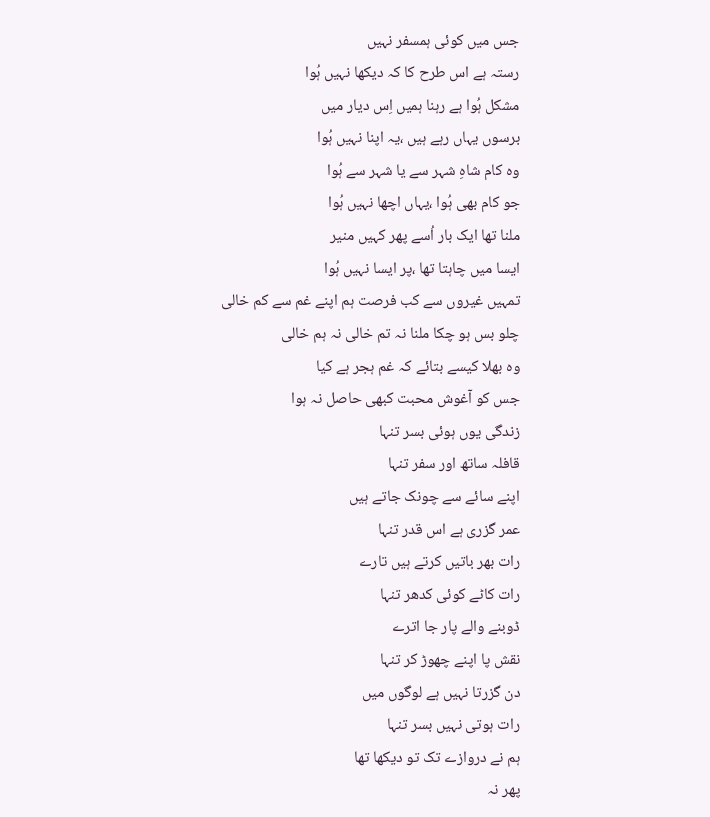جس میں کوئی ہمسفر نہیں
رستہ ہے اس طرح کا کہ دیکھا نہیں ہُوا
مشکل ہُوا ہے رہنا ہمیں اِس دیار میں
برسوں یہاں رہے ہیں ،یہ اپنا نہیں ہُوا
وہ کام شاہِ شہر سے یا شہر سے ہُوا
جو کام بھی ہُوا ،یہاں اچھا نہیں ہُوا
ملنا تھا ایک بار اُسے پھر کہیں منیر
ایسا میں چاہتا تھا ،پر ایسا نہیں ہُوا
تمہیں غیروں سے کب فرصت ہم اپنے غم سے کم خالی
چلو بس ہو چکا ملنا نہ تم خالی نہ ہم خالی
وہ بھلا کیسے بتائے کہ غم ہجر ہے کیا
جس کو آغوش محبت کبھی حاصل نہ ہوا
زندگی یوں ہوئی بسر تنہا
قافلہ ساتھ اور سفر تنہا
اپنے سائے سے چونک جاتے ہیں
عمر گزری ہے اس قدر تنہا
رات بھر باتیں کرتے ہیں تارے
رات کاٹے کوئی کدھر تنہا
ڈوبنے والے پار جا اترے
نقش پا اپنے چھوڑ کر تنہا
دن گزرتا نہیں ہے لوگوں میں
رات ہوتی نہیں بسر تنہا
ہم نے دروازے تک تو دیکھا تھا
پھر نہ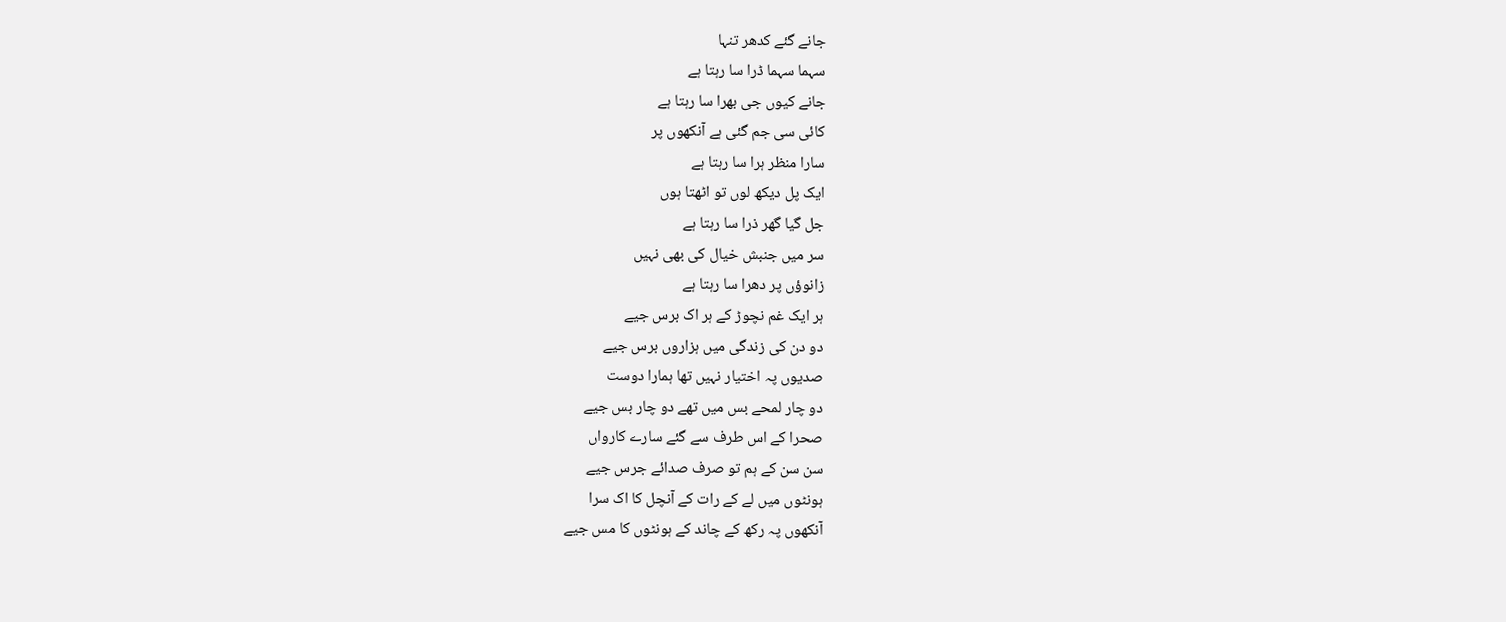جانے گئے کدھر تنہا
سہما سہما ڈرا سا رہتا ہے
جانے کیوں جی بھرا سا رہتا ہے
کائی سی جم گئی ہے آنکھوں پر
سارا منظر ہرا سا رہتا ہے
ایک پل دیکھ لوں تو اٹھتا ہوں
جل گیا گھر ذرا سا رہتا ہے
سر میں جنبش خیال کی بھی نہیں
زانوؤں پر دھرا سا رہتا ہے
ہر ایک غم نچوڑ کے ہر اک برس جیے
دو دن کی زندگی میں ہزاروں برس جیے
صدیوں پہ اختیار نہیں تھا ہمارا دوست
دو چار لمحے بس میں تھے دو چار بس جیے
صحرا کے اس طرف سے گئے سارے کارواں
سن سن کے ہم تو صرف صدائے جرس جیے
ہونٹوں میں لے کے رات کے آنچل کا اک سرا
آنکھوں پہ رکھ کے چاند کے ہونٹوں کا مس جیے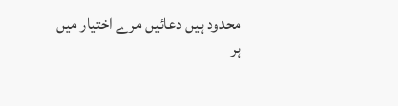محدود ہیں دعائیں مرے اختیار میں
ہر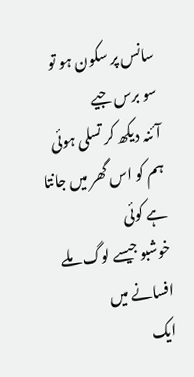سانس پر سکون ہو تو سو برس جیے
آئنہ دیکھ کر تسلی ہوئی
ہم کو اس گھر میں جانتا ہے کوئی
خوشبو جیسے لوگ ملے افسانے میں
ایک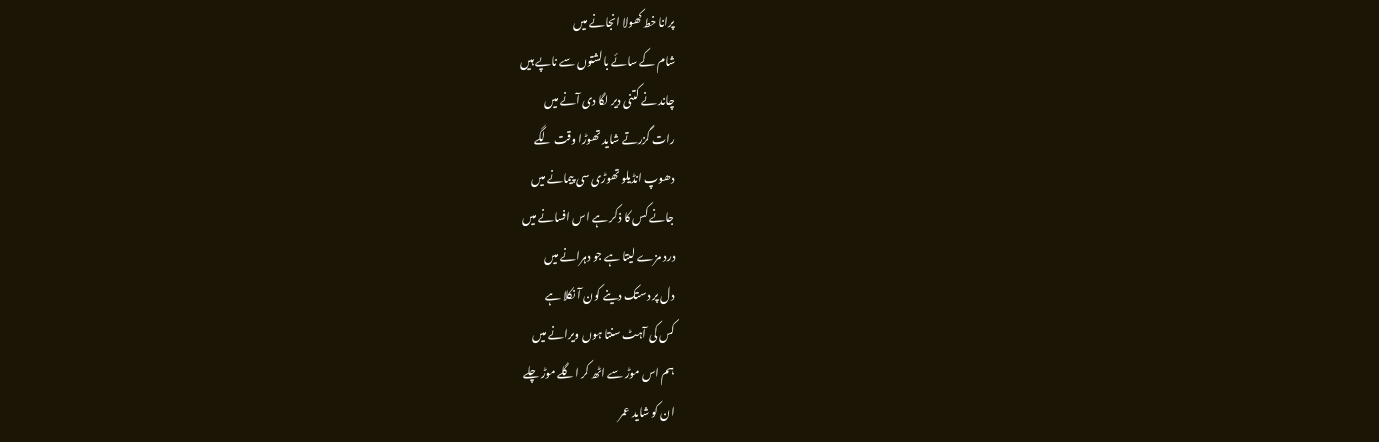پرانا خط کھولا انجانے میں
شام کے سائے بالشتوں سے ناپے ہیں
چاند نے کتنی دیر لگا دی آنے میں
رات گزرتے شاید تھوڑا وقت لگے
دھوپ انڈیلو تھوڑی سی پیمانے میں
جانے کس کا ذکر ہے اس افسانے میں
درد مزے لیتا ہے جو دہرانے میں
دل پر دستک دینے کون آ نکلا ہے
کس کی آہٹ سنتا ہوں ویرانے میں
ہم اس موڑ سے اٹھ کر اگلے موڑ چلے
ان کو شاید عمر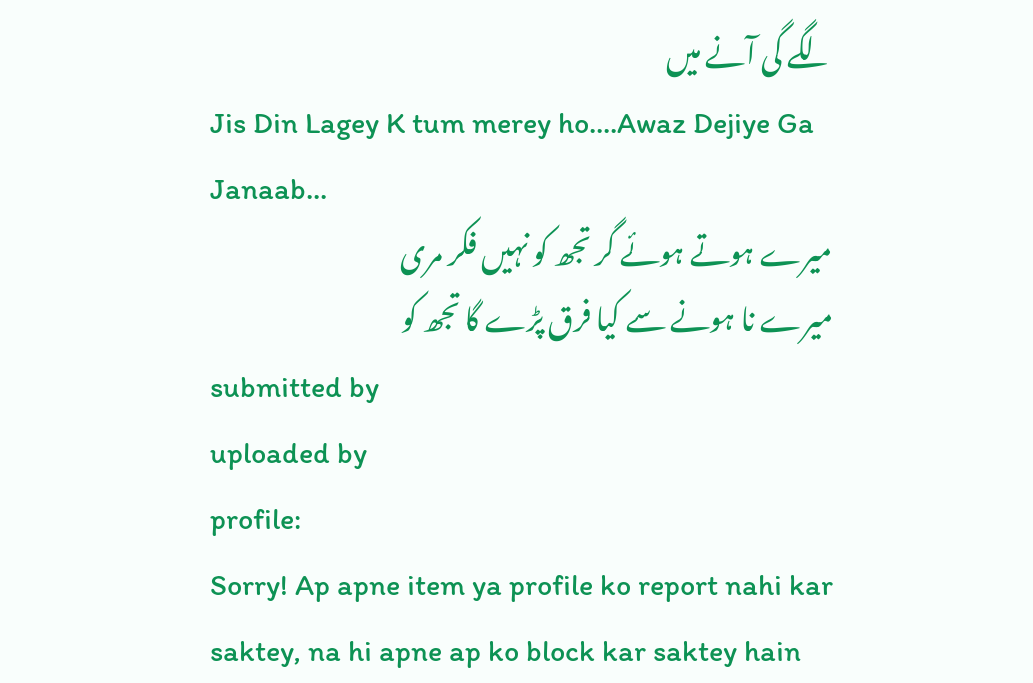لگے گی آنے میں
Jis Din Lagey K tum merey ho....Awaz Dejiye Ga Janaab...
میرے ہوتے ہوئے گر تجھ کو نہیں فکر مری
میرے نا ہونے سے کیا فرق پڑے گا تجھ کو
submitted by
uploaded by
profile:
Sorry! Ap apne item ya profile ko report nahi kar saktey, na hi apne ap ko block kar saktey hain